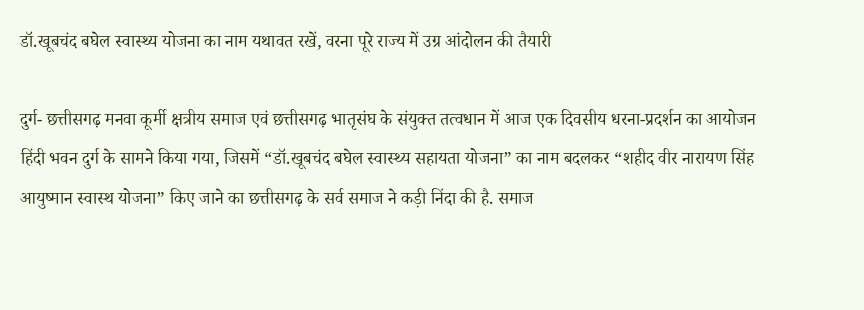डॉ.खूबचंद बघेल स्वास्थ्य योजना का नाम यथावत रखें, वरना पूरे राज्य में उग्र आंदोलन की तैयारी

दुर्ग- छत्तीसगढ़ मनवा कूर्मी क्षत्रीय समाज एवं छत्तीसगढ़ भातृसंघ के संयुक्त तत्वधान में आज एक दिवसीय धरना-प्रदर्शन का आयोजन हिंदी भवन दुर्ग के सामने किया गया, जिसमें “डॉ.खूबचंद बघेल स्वास्थ्य सहायता योजना” का नाम बदलकर “शहीद वीर नारायण सिंह आयुष्मान स्वास्थ योजना” किए जाने का छत्तीसगढ़ के सर्व समाज ने कड़ी निंदा की है. समाज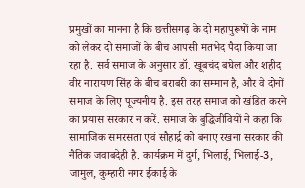प्रमुखों का मानना है कि छत्तीसगढ़ के दो महापुरूषों के नाम को लेकर दो समाजों के बीच आपसी मतभेद पैदा किया जा रहा है. सर्व समाज के अनुसार डॉ. खूबचंद बघेल और शहीद वीर नारायण सिंह के बीच बराबरी का सम्मान है, और वे दोनों समाज के लिए पूज्यनीय है. इस तरह समाज को खंडित करने का प्रयास सरकार न करें. समाज के बुद्धिजीवियों ने कहा कि सामाजिक समरसता एवं सौहार्द्र को बनाए रखना सरकार की नैतिक जवाबदेही है. कार्यक्रम में दुर्ग, भिलाई, भिलाई-3, जामुल, कुम्हारी नगर ईकाई के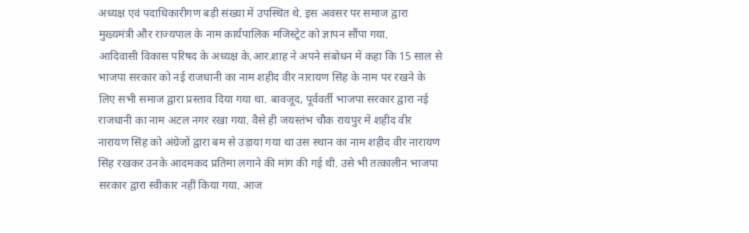अध्यक्ष एवं पदाधिकारीगण बड़ी संख्या में उपस्थित थे. इस अवसर पर समाज द्वारा मुख्यमंत्री और राज्यपाल के नाम कार्यपालिक मजिस्ट्रेट को ज्ञापन सौंपा गया.
आदिवासी विकास परिषद के अध्यक्ष के.आर.शाह ने अपने संबोधन में कहा कि 15 साल से भाजपा सरकार को नई राजधानी का नाम शहीद वीर नारायण सिंह के नाम पर रखने के लिए सभी समाज द्वारा प्रस्ताव दिया गया था. बावजूद, पूर्ववर्ती भाजपा सरकार द्वारा नई राजधानी का नाम अटल नगर रखा गया. वैसे ही जयस्तंभ चौक रायपुर में शहीद वीर नारायण सिंह को अंग्रेजों द्वारा बम से उड़ाया गया था उस स्थान का नाम शहीद वीर नारायण सिंह रखकर उनके आदमकद प्रतिमा लगाने की मांग की गई थी. उसे भी तत्कालीन भाजपा सरकार द्वारा स्वीकार नहीं किया गया. आज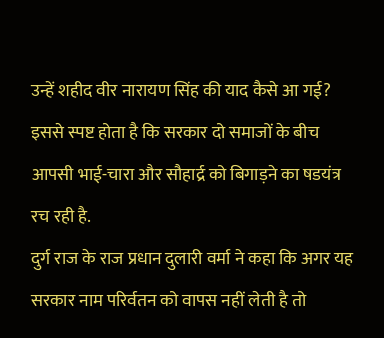उन्हें शहीद वीर नारायण सिंह की याद कैसे आ गई? इससे स्पष्ट होता है कि सरकार दो समाजों के बीच आपसी भाई-चारा और सौहार्द्र को बिगाड़ने का षडयंत्र रच रही है.
दुर्ग राज के राज प्रधान दुलारी वर्मा ने कहा कि अगर यह सरकार नाम परिर्वतन को वापस नहीं लेती है तो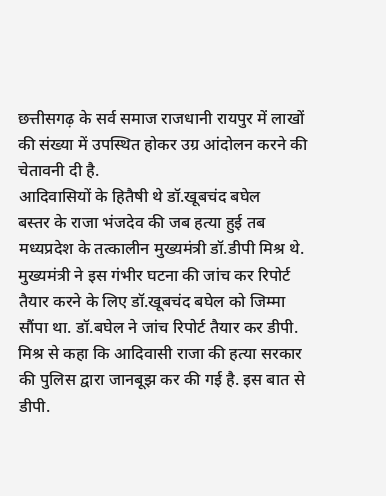छत्तीसगढ़ के सर्व समाज राजधानी रायपुर में लाखों की संख्या में उपस्थित होकर उग्र आंदोलन करने की चेतावनी दी है.
आदिवासियों के हितैषी थे डॉ.खूबचंद बघेल
बस्तर के राजा भंजदेव की जब हत्या हुई तब मध्यप्रदेश के तत्कालीन मुख्यमंत्री डॉ.डीपी मिश्र थे. मुख्यमंत्री ने इस गंभीर घटना की जांच कर रिपोर्ट तैयार करने के लिए डॉ.खूबचंद बघेल को जिम्मा सौंपा था. डॉ.बघेल ने जांच रिपोर्ट तैयार कर डीपी. मिश्र से कहा कि आदिवासी राजा की हत्या सरकार की पुलिस द्वारा जानबूझ कर की गई है. इस बात से डीपी.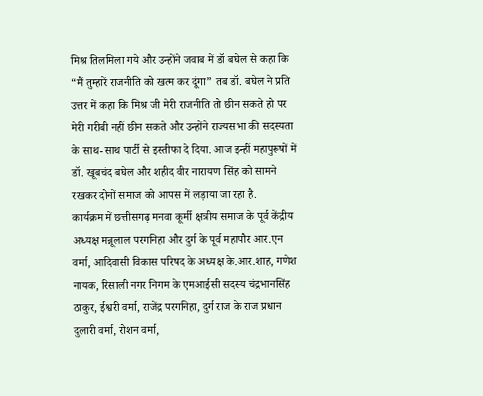मिश्र तिलमिला गये और उन्होंने जवाब में डॉ बघेल से कहा कि “मैं तुम्हारें राजनीति को खत्म कर दूंगा” तब डॉ. बघेल ने प्रति उत्तर में कहा कि मिश्र जी मेरी राजनीति तो छीन सकते हो पर मेरी गरीबी नहीं छीन सकते और उन्होंने राज्यसभा की सदस्यता के साथ-साथ पार्टी से इस्तीफा दे दिया. आज इन्हीं महापुरूषों में डॉ. खूबचंद बघेल और शहीद वीर नारायण सिंह को सामने रखकर दोनों समाज को आपस में लड़ाया जा रहा है.
कार्यक्रम में छत्तीसगढ़ मनवा कूर्मी क्षत्रीय समाज के पूर्व केंद्रीय अध्यक्ष मन्नूलाल परगनिहा और दुर्ग के पूर्व महापौर आर.एन वर्मा, आदिवासी विकास परिषद के अध्यक्ष के.आर.शाह, गणेश नायक, रिसाली नगर निगम के एमआईसी सदस्य चंद्रभानसिंह ठाकुर, ईश्वरी वर्मा, राजेंद्र परगनिहा, दुर्ग राज के राज प्रधान दुलारी वर्मा, रोशन वर्मा,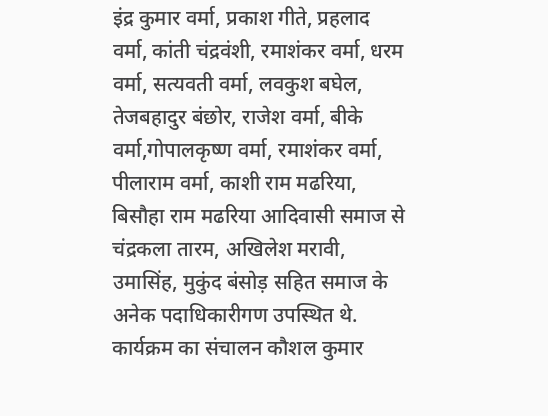इंद्र कुमार वर्मा, प्रकाश गीते, प्रहलाद वर्मा, कांती चंद्रवंशी, रमाशंकर वर्मा, धरम वर्मा, सत्यवती वर्मा, लवकुश बघेल, तेजबहादुर बंछोर, राजेश वर्मा, बीके वर्मा,गोपालकृष्ण वर्मा, रमाशंकर वर्मा, पीलाराम वर्मा, काशी राम मढरिया, बिसौहा राम मढरिया आदिवासी समाज से चंद्रकला तारम, अखिलेश मरावी, उमासिंह, मुकुंद बंसोड़ सहित समाज के अनेक पदाधिकारीगण उपस्थित थे. कार्यक्रम का संचालन कौशल कुमार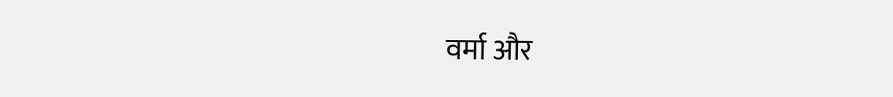वर्मा और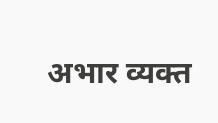अभार व्यक्त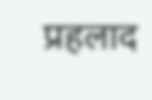प्रहलाद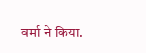वर्मा ने किया.